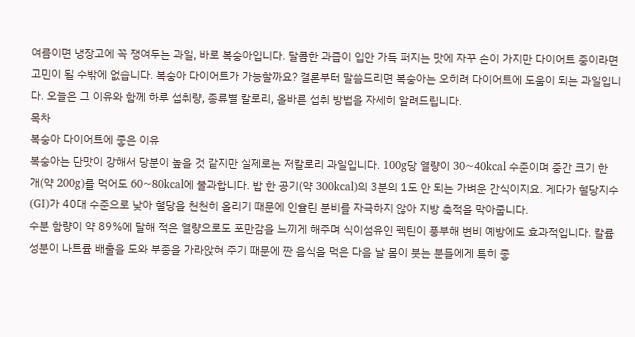여름이면 냉장고에 꼭 쟁여두는 과일, 바로 복숭아입니다. 달콤한 과즙이 입안 가득 퍼지는 맛에 자꾸 손이 가지만 다이어트 중이라면 고민이 될 수밖에 없습니다. 복숭아 다이어트가 가능할까요? 결론부터 말씀드리면 복숭아는 오히려 다이어트에 도움이 되는 과일입니다. 오늘은 그 이유와 함께 하루 섭취량, 종류별 칼로리, 올바른 섭취 방법을 자세히 알려드립니다.
목차
복숭아 다이어트에 좋은 이유
복숭아는 단맛이 강해서 당분이 높을 것 같지만 실제로는 저칼로리 과일입니다. 100g당 열량이 30~40kcal 수준이며 중간 크기 한 개(약 200g)를 먹어도 60~80kcal에 불과합니다. 밥 한 공기(약 300kcal)의 3분의 1도 안 되는 가벼운 간식이지요. 게다가 혈당지수(GI)가 40대 수준으로 낮아 혈당을 천천히 올리기 때문에 인슐린 분비를 자극하지 않아 지방 축적을 막아줍니다.
수분 함량이 약 89%에 달해 적은 열량으로도 포만감을 느끼게 해주며 식이섬유인 펙틴이 풍부해 변비 예방에도 효과적입니다. 칼륨 성분이 나트륨 배출을 도와 부종을 가라앉혀 주기 때문에 짠 음식을 먹은 다음 날 몸이 붓는 분들에게 특히 좋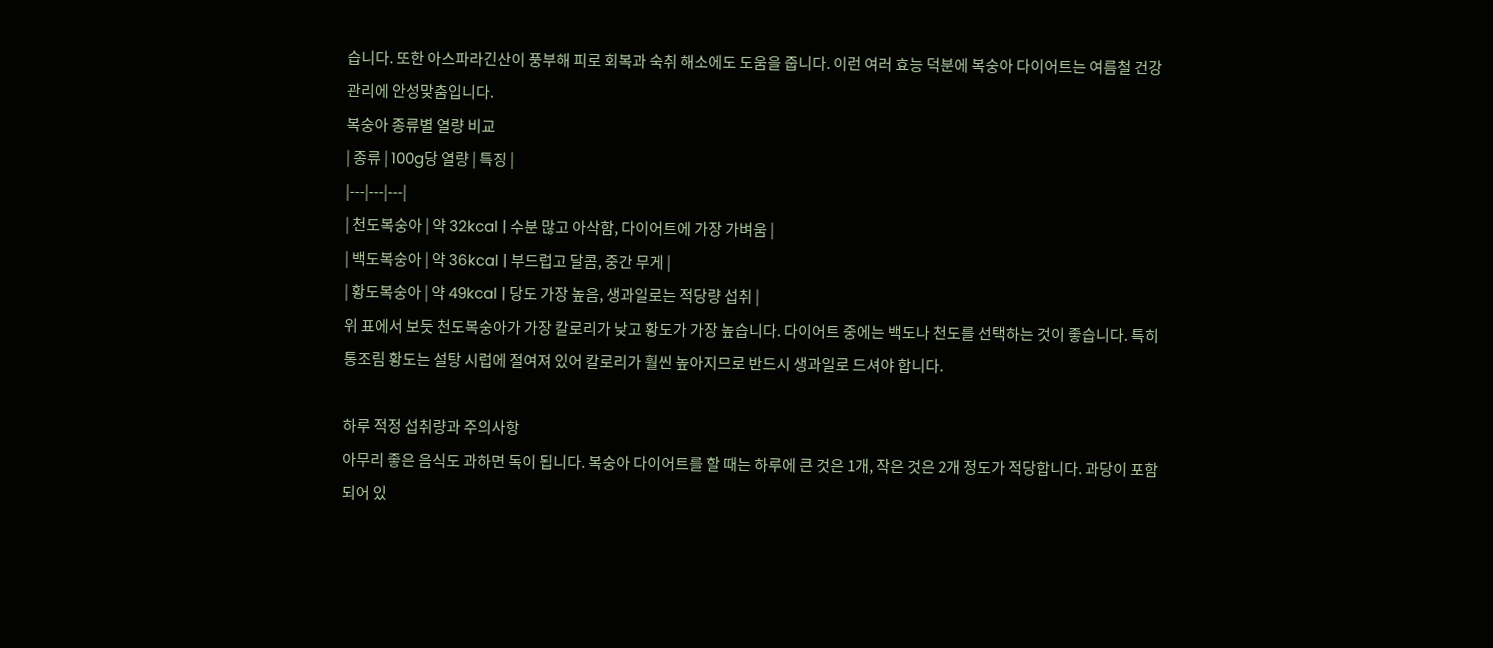습니다. 또한 아스파라긴산이 풍부해 피로 회복과 숙취 해소에도 도움을 줍니다. 이런 여러 효능 덕분에 복숭아 다이어트는 여름철 건강 관리에 안성맞춤입니다.
복숭아 종류별 열량 비교
| 종류 | 100g당 열량 | 특징 |
|---|---|---|
| 천도복숭아 | 약 32kcal | 수분 많고 아삭함, 다이어트에 가장 가벼움 |
| 백도복숭아 | 약 36kcal | 부드럽고 달콤, 중간 무게 |
| 황도복숭아 | 약 49kcal | 당도 가장 높음, 생과일로는 적당량 섭취 |
위 표에서 보듯 천도복숭아가 가장 칼로리가 낮고 황도가 가장 높습니다. 다이어트 중에는 백도나 천도를 선택하는 것이 좋습니다. 특히 통조림 황도는 설탕 시럽에 절여져 있어 칼로리가 훨씬 높아지므로 반드시 생과일로 드셔야 합니다.

하루 적정 섭취량과 주의사항
아무리 좋은 음식도 과하면 독이 됩니다. 복숭아 다이어트를 할 때는 하루에 큰 것은 1개, 작은 것은 2개 정도가 적당합니다. 과당이 포함되어 있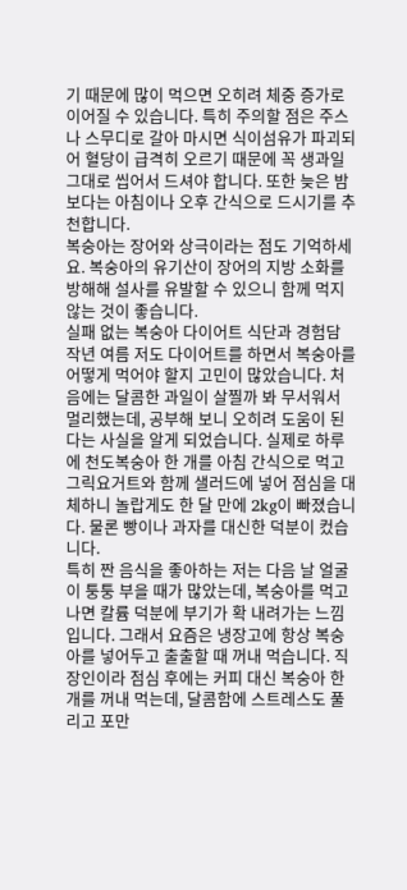기 때문에 많이 먹으면 오히려 체중 증가로 이어질 수 있습니다. 특히 주의할 점은 주스나 스무디로 갈아 마시면 식이섬유가 파괴되어 혈당이 급격히 오르기 때문에 꼭 생과일 그대로 씹어서 드셔야 합니다. 또한 늦은 밤보다는 아침이나 오후 간식으로 드시기를 추천합니다.
복숭아는 장어와 상극이라는 점도 기억하세요. 복숭아의 유기산이 장어의 지방 소화를 방해해 설사를 유발할 수 있으니 함께 먹지 않는 것이 좋습니다.
실패 없는 복숭아 다이어트 식단과 경험담
작년 여름 저도 다이어트를 하면서 복숭아를 어떻게 먹어야 할지 고민이 많았습니다. 처음에는 달콤한 과일이 살찔까 봐 무서워서 멀리했는데, 공부해 보니 오히려 도움이 된다는 사실을 알게 되었습니다. 실제로 하루에 천도복숭아 한 개를 아침 간식으로 먹고 그릭요거트와 함께 샐러드에 넣어 점심을 대체하니 놀랍게도 한 달 만에 2kg이 빠졌습니다. 물론 빵이나 과자를 대신한 덕분이 컸습니다.
특히 짠 음식을 좋아하는 저는 다음 날 얼굴이 퉁퉁 부을 때가 많았는데, 복숭아를 먹고 나면 칼륨 덕분에 부기가 확 내려가는 느낌입니다. 그래서 요즘은 냉장고에 항상 복숭아를 넣어두고 출출할 때 꺼내 먹습니다. 직장인이라 점심 후에는 커피 대신 복숭아 한 개를 꺼내 먹는데, 달콤함에 스트레스도 풀리고 포만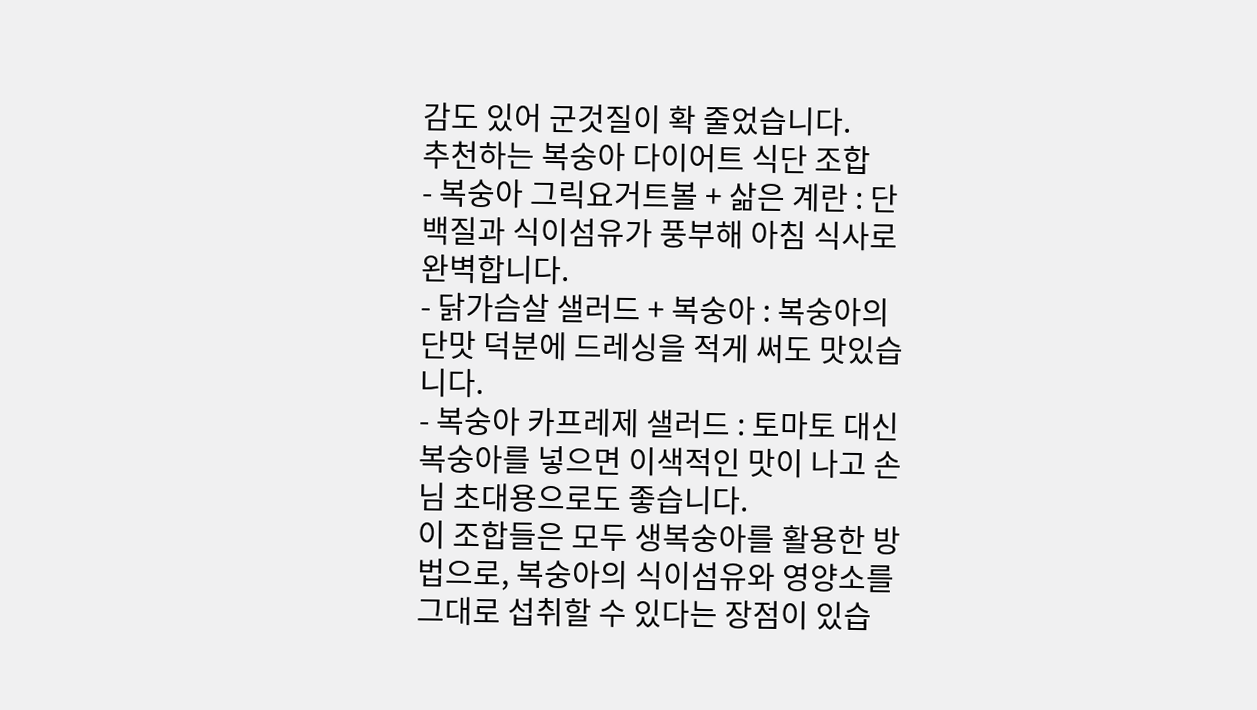감도 있어 군것질이 확 줄었습니다.
추천하는 복숭아 다이어트 식단 조합
- 복숭아 그릭요거트볼 + 삶은 계란 : 단백질과 식이섬유가 풍부해 아침 식사로 완벽합니다.
- 닭가슴살 샐러드 + 복숭아 : 복숭아의 단맛 덕분에 드레싱을 적게 써도 맛있습니다.
- 복숭아 카프레제 샐러드 : 토마토 대신 복숭아를 넣으면 이색적인 맛이 나고 손님 초대용으로도 좋습니다.
이 조합들은 모두 생복숭아를 활용한 방법으로, 복숭아의 식이섬유와 영양소를 그대로 섭취할 수 있다는 장점이 있습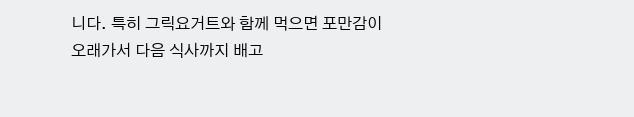니다. 특히 그릭요거트와 함께 먹으면 포만감이 오래가서 다음 식사까지 배고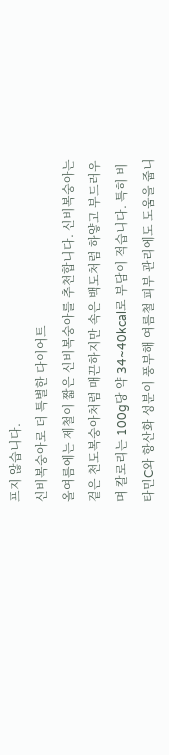프지 않습니다.
신비복숭아로 더 특별한 다이어트
올여름에는 제철이 짧은 신비복숭아를 추천합니다. 신비복숭아는 겉은 천도복숭아처럼 매끈하지만 속은 백도처럼 하얗고 부드러우며 칼로리는 100g당 약 34~40kcal로 부담이 적습니다. 특히 비타민C와 항산화 성분이 풍부해 여름철 피부 관리에도 도움을 줍니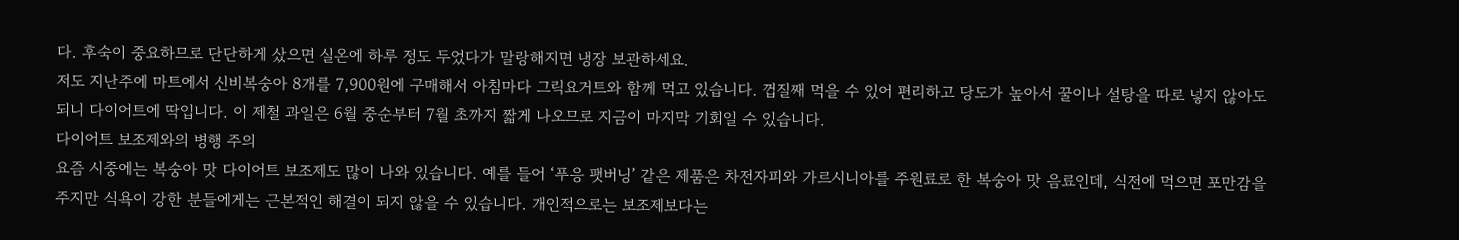다. 후숙이 중요하므로 단단하게 샀으면 실온에 하루 정도 두었다가 말랑해지면 냉장 보관하세요.
저도 지난주에 마트에서 신비복숭아 8개를 7,900원에 구매해서 아침마다 그릭요거트와 함께 먹고 있습니다. 껍질째 먹을 수 있어 편리하고 당도가 높아서 꿀이나 설탕을 따로 넣지 않아도 되니 다이어트에 딱입니다. 이 제철 과일은 6월 중순부터 7월 초까지 짧게 나오므로 지금이 마지막 기회일 수 있습니다.
다이어트 보조제와의 병행 주의
요즘 시중에는 복숭아 맛 다이어트 보조제도 많이 나와 있습니다. 예를 들어 ‘푸응 팻버닝’ 같은 제품은 차전자피와 가르시니아를 주원료로 한 복숭아 맛 음료인데, 식전에 먹으면 포만감을 주지만 식욕이 강한 분들에게는 근본적인 해결이 되지 않을 수 있습니다. 개인적으로는 보조제보다는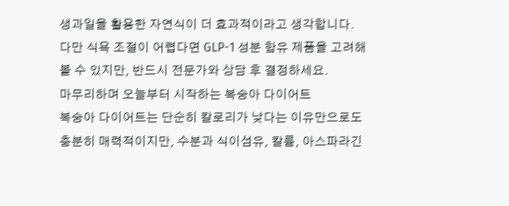생과일을 활용한 자연식이 더 효과적이라고 생각합니다. 다만 식욕 조절이 어렵다면 GLP-1 성분 함유 제품을 고려해볼 수 있지만, 반드시 전문가와 상담 후 결정하세요.
마무리하며 오늘부터 시작하는 복숭아 다이어트
복숭아 다이어트는 단순히 칼로리가 낮다는 이유만으로도 충분히 매력적이지만, 수분과 식이섬유, 칼륨, 아스파라긴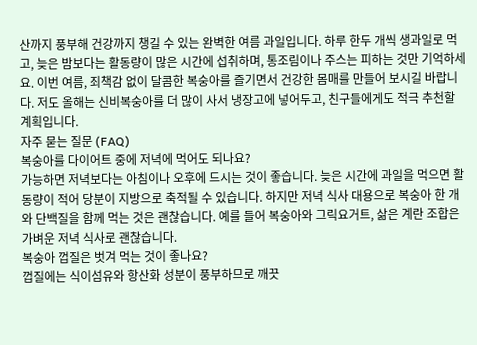산까지 풍부해 건강까지 챙길 수 있는 완벽한 여름 과일입니다. 하루 한두 개씩 생과일로 먹고, 늦은 밤보다는 활동량이 많은 시간에 섭취하며, 통조림이나 주스는 피하는 것만 기억하세요. 이번 여름, 죄책감 없이 달콤한 복숭아를 즐기면서 건강한 몸매를 만들어 보시길 바랍니다. 저도 올해는 신비복숭아를 더 많이 사서 냉장고에 넣어두고, 친구들에게도 적극 추천할 계획입니다.
자주 묻는 질문 (FAQ)
복숭아를 다이어트 중에 저녁에 먹어도 되나요?
가능하면 저녁보다는 아침이나 오후에 드시는 것이 좋습니다. 늦은 시간에 과일을 먹으면 활동량이 적어 당분이 지방으로 축적될 수 있습니다. 하지만 저녁 식사 대용으로 복숭아 한 개와 단백질을 함께 먹는 것은 괜찮습니다. 예를 들어 복숭아와 그릭요거트, 삶은 계란 조합은 가벼운 저녁 식사로 괜찮습니다.
복숭아 껍질은 벗겨 먹는 것이 좋나요?
껍질에는 식이섬유와 항산화 성분이 풍부하므로 깨끗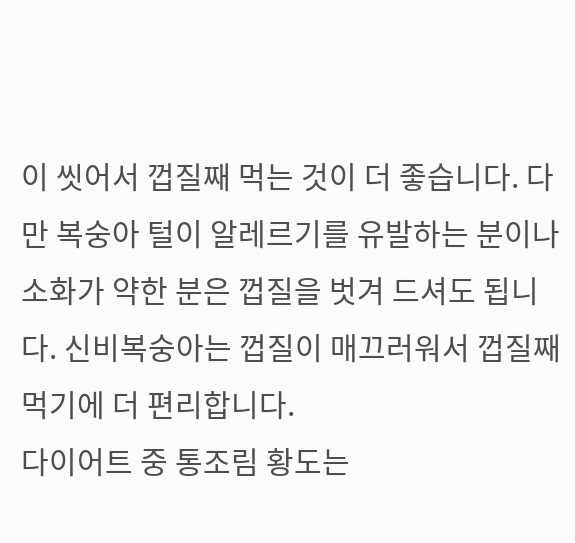이 씻어서 껍질째 먹는 것이 더 좋습니다. 다만 복숭아 털이 알레르기를 유발하는 분이나 소화가 약한 분은 껍질을 벗겨 드셔도 됩니다. 신비복숭아는 껍질이 매끄러워서 껍질째 먹기에 더 편리합니다.
다이어트 중 통조림 황도는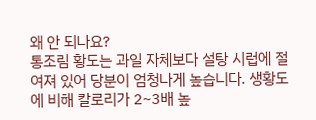왜 안 되나요?
통조림 황도는 과일 자체보다 설탕 시럽에 절여져 있어 당분이 엄청나게 높습니다. 생황도에 비해 칼로리가 2~3배 높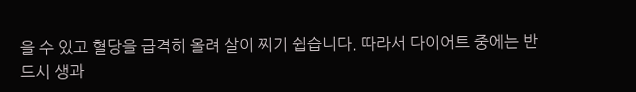을 수 있고 혈당을 급격히 올려 살이 찌기 쉽습니다. 따라서 다이어트 중에는 반드시 생과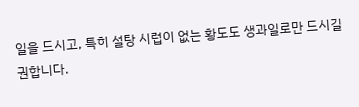일을 드시고, 특히 설탕 시럽이 없는 황도도 생과일로만 드시길 권합니다.